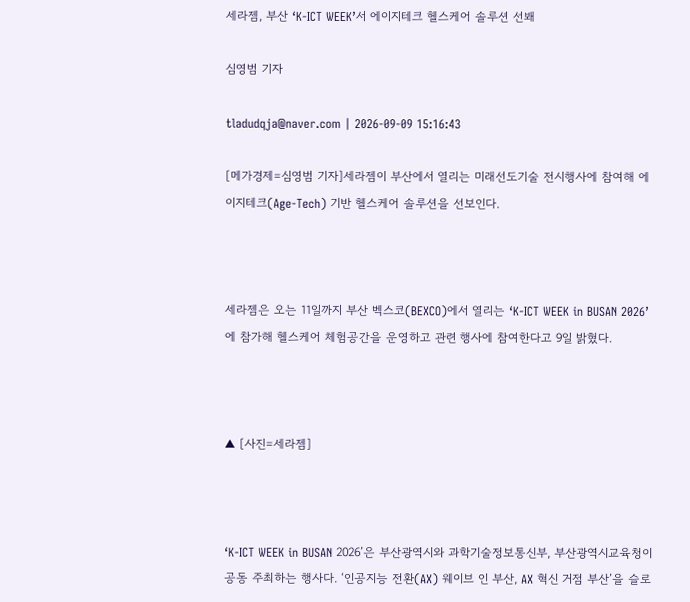세라젬, 부산 ‘K-ICT WEEK’서 에이지테크 헬스케어 솔루션 선봬

심영범 기자

tladudqja@naver.com | 2026-09-09 15:16:43

[메가경제=심영범 기자]세라젬이 부산에서 열리는 미래선도기술 전시행사에 참여해 에이지테크(Age-Tech) 기반 헬스케어 솔루션을 선보인다.



세라젬은 오는 11일까지 부산 벡스코(BEXCO)에서 열리는 ‘K-ICT WEEK in BUSAN 2026’에 참가해 헬스케어 체험공간을 운영하고 관련 행사에 참여한다고 9일 밝혔다.



▲ [사진=세라젬]



‘K-ICT WEEK in BUSAN 2026’은 부산광역시와 과학기술정보통신부, 부산광역시교육청이 공동 주최하는 행사다. ‘인공지능 전환(AX) 웨이브 인 부산, AX 혁신 거점 부산’을 슬로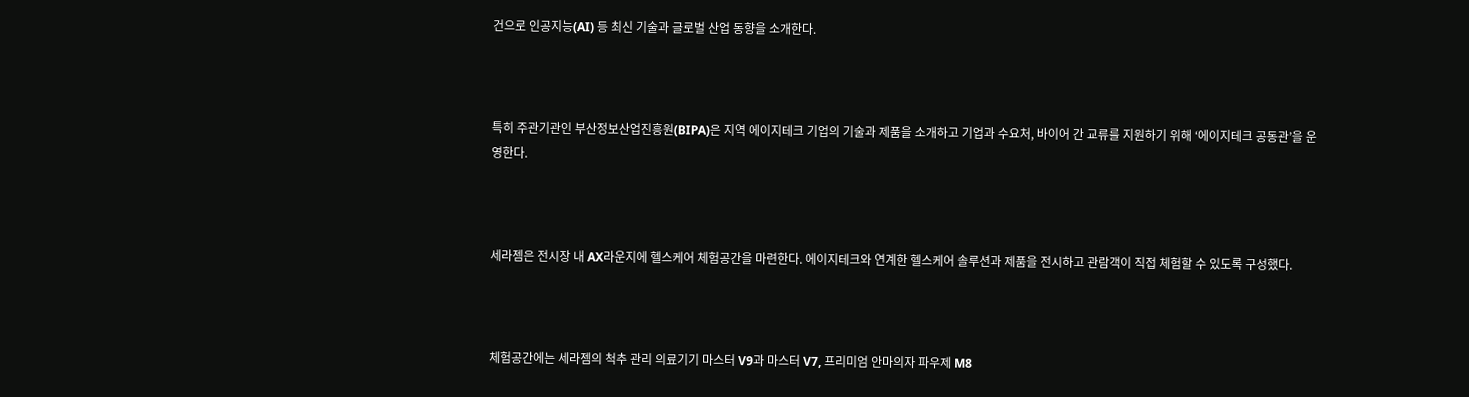건으로 인공지능(AI) 등 최신 기술과 글로벌 산업 동향을 소개한다.



특히 주관기관인 부산정보산업진흥원(BIPA)은 지역 에이지테크 기업의 기술과 제품을 소개하고 기업과 수요처, 바이어 간 교류를 지원하기 위해 ‘에이지테크 공동관’을 운영한다.



세라젬은 전시장 내 AX라운지에 헬스케어 체험공간을 마련한다. 에이지테크와 연계한 헬스케어 솔루션과 제품을 전시하고 관람객이 직접 체험할 수 있도록 구성했다.



체험공간에는 세라젬의 척추 관리 의료기기 마스터 V9과 마스터 V7, 프리미엄 안마의자 파우제 M8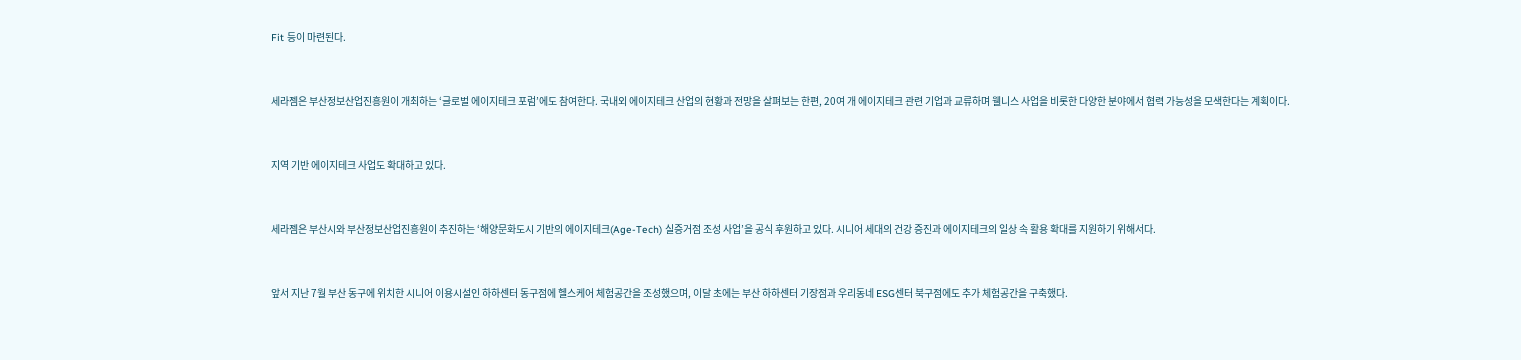Fit 등이 마련된다.



세라젬은 부산정보산업진흥원이 개최하는 ‘글로벌 에이지테크 포럼’에도 참여한다. 국내외 에이지테크 산업의 현황과 전망을 살펴보는 한편, 20여 개 에이지테크 관련 기업과 교류하며 웰니스 사업을 비롯한 다양한 분야에서 협력 가능성을 모색한다는 계획이다.



지역 기반 에이지테크 사업도 확대하고 있다.



세라젬은 부산시와 부산정보산업진흥원이 추진하는 ‘해양문화도시 기반의 에이지테크(Age-Tech) 실증거점 조성 사업’을 공식 후원하고 있다. 시니어 세대의 건강 증진과 에이지테크의 일상 속 활용 확대를 지원하기 위해서다.



앞서 지난 7월 부산 동구에 위치한 시니어 이용시설인 하하센터 동구점에 헬스케어 체험공간을 조성했으며, 이달 초에는 부산 하하센터 기장점과 우리동네 ESG센터 북구점에도 추가 체험공간을 구축했다.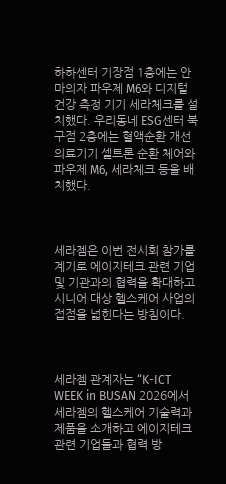하하센터 기장점 1층에는 안마의자 파우제 M6와 디지털 건강 측정 기기 세라체크를 설치했다. 우리동네 ESG센터 북구점 2층에는 혈액순환 개선 의료기기 셀트론 순환 체어와 파우제 M6, 세라체크 등을 배치했다.



세라젬은 이번 전시회 참가를 계기로 에이지테크 관련 기업 및 기관과의 협력을 확대하고 시니어 대상 헬스케어 사업의 접점을 넓힌다는 방침이다.



세라젬 관계자는 “K-ICT WEEK in BUSAN 2026에서 세라젬의 헬스케어 기술력과 제품을 소개하고 에이지테크 관련 기업들과 협력 방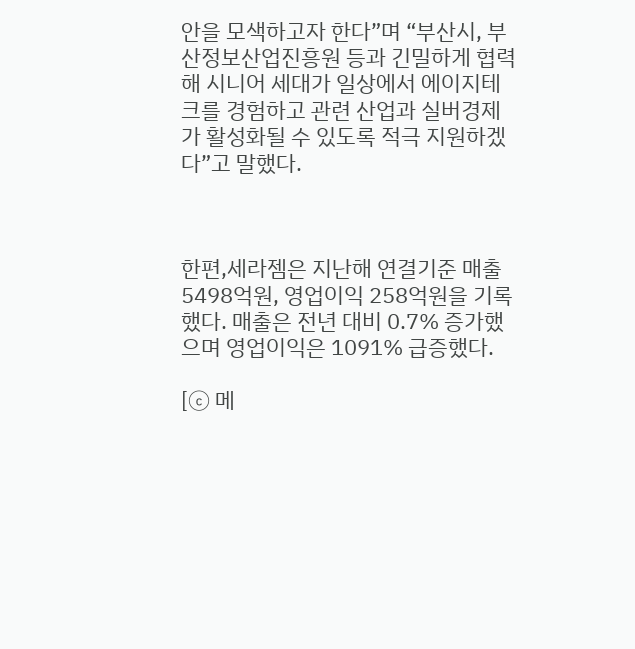안을 모색하고자 한다”며 “부산시, 부산정보산업진흥원 등과 긴밀하게 협력해 시니어 세대가 일상에서 에이지테크를 경험하고 관련 산업과 실버경제가 활성화될 수 있도록 적극 지원하겠다”고 말했다.



한편,세라젬은 지난해 연결기준 매출 5498억원, 영업이익 258억원을 기록했다. 매출은 전년 대비 0.7% 증가했으며 영업이익은 1091% 급증했다.

[ⓒ 메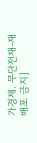가경제. 무단전재-재배포 금지]